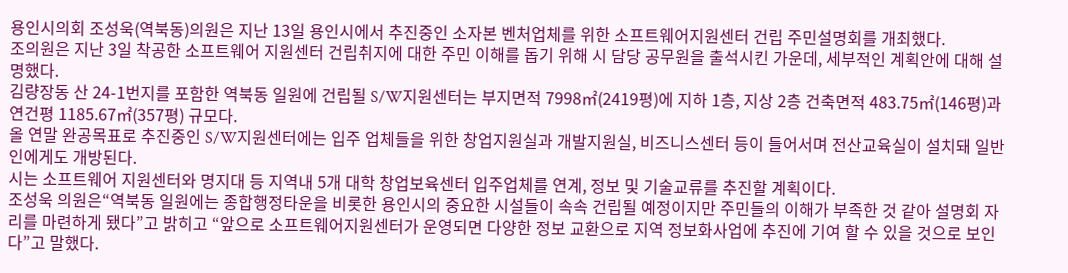용인시의회 조성욱(역북동)의원은 지난 13일 용인시에서 추진중인 소자본 벤처업체를 위한 소프트웨어지원센터 건립 주민설명회를 개최했다.
조의원은 지난 3일 착공한 소프트웨어 지원센터 건립취지에 대한 주민 이해를 돕기 위해 시 담당 공무원을 출석시킨 가운데, 세부적인 계획안에 대해 설명했다.
김량장동 산 24-1번지를 포함한 역북동 일원에 건립될 S/W지원센터는 부지면적 7998㎡(2419평)에 지하 1층, 지상 2층 건축면적 483.75㎡(146평)과 연건평 1185.67㎡(357평) 규모다.
올 연말 완공목표로 추진중인 S/W지원센터에는 입주 업체들을 위한 창업지원실과 개발지원실, 비즈니스센터 등이 들어서며 전산교육실이 설치돼 일반인에게도 개방된다.
시는 소프트웨어 지원센터와 명지대 등 지역내 5개 대학 창업보육센터 입주업체를 연계, 정보 및 기술교류를 추진할 계획이다.
조성욱 의원은“역북동 일원에는 종합행정타운을 비롯한 용인시의 중요한 시설들이 속속 건립될 예정이지만 주민들의 이해가 부족한 것 같아 설명회 자리를 마련하게 됐다”고 밝히고 “앞으로 소프트웨어지원센터가 운영되면 다양한 정보 교환으로 지역 정보화사업에 추진에 기여 할 수 있을 것으로 보인다”고 말했다.